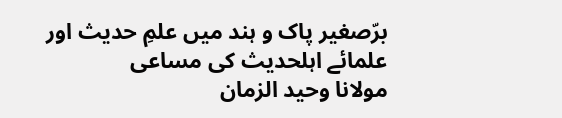برّصغیر پاک و ہند میں علمِ حدیث اور علمائے اہلحدیث کی مساعی
مولانا وحید الزمان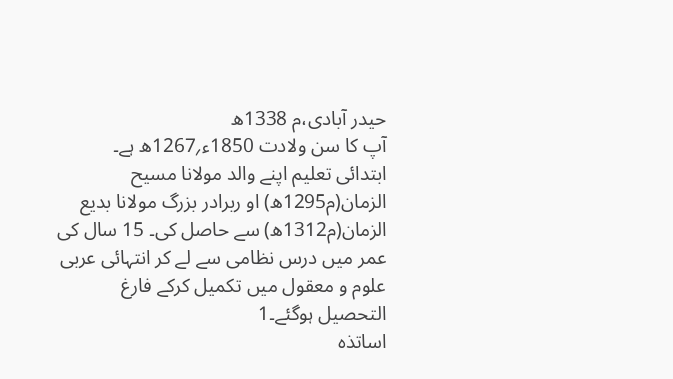حیدر آبادی،م 1338ھ
آپ کا سن ولادت 1850ء؍1267ھ ہے۔
ابتدائی تعلیم اپنے والد مولانا مسیح الزمان(م1295ھ) او ربرادر بزرگ مولانا بدیع الزمان(م1312ھ) سے حاصل کی۔ 15 سال کی عمر میں درس نظامی سے لے کر انتہائی عربی علوم و معقول میں تکمیل کرکے فارغ التحصیل ہوگئے۔1
اساتذہ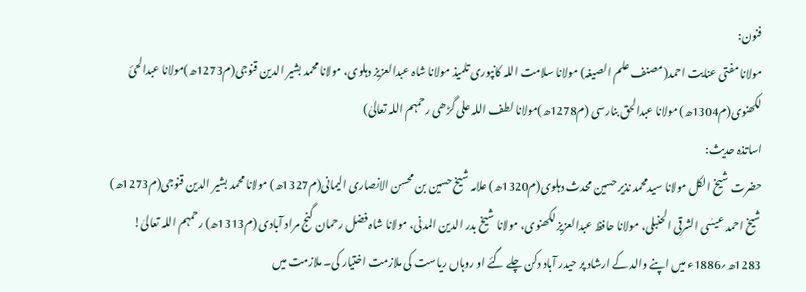فنون:
مولانا مفتی عنایت احمد(مصنف علم الصیغہ) مولانا سلامت اللہ کانپوری تلمیذ مولانا شاہ عبدالعزیز دہلوی، مولانا محمد بشیر الدین قنوجی(م1273ھ)مولانا عبدالحئ لکھنوی(م1304ھ) مولانا عبدالحق بنارسی (م1278ھ)مولانا لطف اللہ علی گڑھی رحمہم اللہ تعالیٰ)
اساتذہ حدیث:
حضرت شیخ الکل مولانا سیدمحمد نذیر حسین محدث دہلوی(م1320ھ) علامہ شیخ حسین بن محسن الانصاری الیمانی(م1327ھ) مولانا محمد بشیر الدین قنوجی(م1273ھ) شیخ احمد عیسٰی الشرقی الحنبلی، مولانا حافظ عبدالعزیز لکھنوی، مولانا شیخ بدر الدین المدنی، مولانا شاہ فضل رحمان گنج مراد آبادی (م1313ھ) رحمہم اللہ تعالیٰ!
1283ھ؍1886ء میں اپنے والد کے ارشاد پر حیدر آباد دکن چلے گئے او روہاں ریاست کی ملازمت اختیار کی۔ ملازمت میں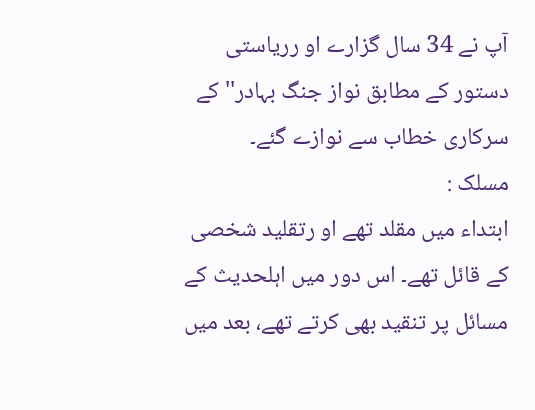آپ نے 34 سال گزارے او رریاستی دستور کے مطابق نواز جنگ بہادر'' کے سرکاری خطاب سے نوازے گئے۔
مسلک :
ابتداء میں مقلد تھے او رتقلید شخصی کے قائل تھے۔ اس دور میں اہلحدیث کے مسائل پر تنقید بھی کرتے تھے، بعد میں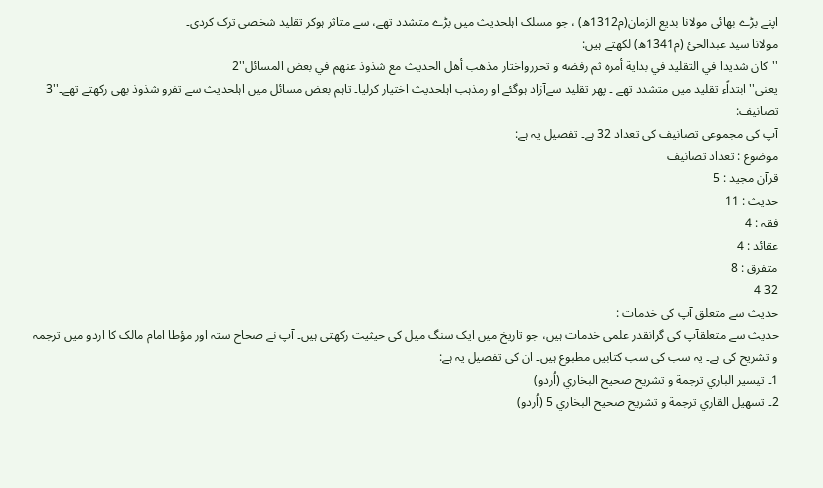اپنے بڑے بھائی مولانا بدیع الزمان(م1312ھ) ، جو مسلک اہلحدیث میں بڑے متشدد تھے، سے متاثر ہوکر تقلید شخصی ترک کردی۔
مولانا سید عبدالحئ (م1341ھ) لکھتے ہیں:
''کان شدیدا في التقلید في بدایة أمرہ ثم رفضه و تحررواختار مذھب أھل الحدیث مع شذوذ عنھم في بعض المسائل''2
یعنی''ابتداًء تقلید میں متشدد تھے ۔ پھر تقلید سےآزاد ہوگئے او رمذہب اہلحدیث اختیار کرلیا۔ تاہم بعض مسائل میں اہلحدیث سے تفرو شذوذ بھی رکھتے تھے۔''3
تصانیف:
آپ کی مجموعی تصانیف کی تعداد 32 ہے۔ تفصیل یہ ہے:
موضوع : تعداد تصانیف
قرآن مجید : 5
حدیث : 11
فقہ : 4
عقائد : 4
متفرق : 8
32 4
حدیث سے متعلق آپ کی خدمات :
حدیث سے متعلقآپ کی گرانقدر علمی خدمات ہیں، جو تاریخ میں ایک سنگ میل کی حیثیت رکھتی ہیں۔ آپ نے صحاح ستہ اور مؤطا امام مالک کا اردو میں ترجمہ و تشریح کی ہے۔ یہ سب کی سب کتابیں مطبوع ہیں۔ ان کی تفصیل یہ ہے:
1۔ تیسیر الباري ترجمة و تشریح صحیح البخاري (اُردو)
2۔ تسهیل القاري ترجمة و تشریح صحیح البخاري 5 (اُردو)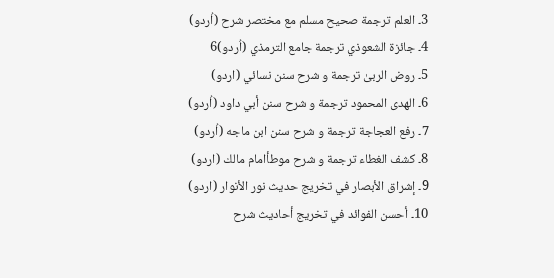3۔ العلم ترجمة صحیح مسلم مع مختصر شرح (اُردو)
4۔ جائزة الشعوذي ترجمة جامع الترمذي (اُردو)6
5۔ روض الربیٰ ترجمة و شرح سنن نسائي (اردو)
6۔ الهدی المحمود ترجمة و شرح سنن أبي داود (اُردو)
7۔ رفع العجاجة ترجمة و شرح سنن ابن ماجه (اُردو)
8۔ کشف الغطاء ترجمة و شرح موطأامام مالك (اردو)
9۔ إشراق الأبصار في تخریج حدیث نور الأنوار (اردو)
10۔ أحسن الفوائد في تخریج أحادیث شرح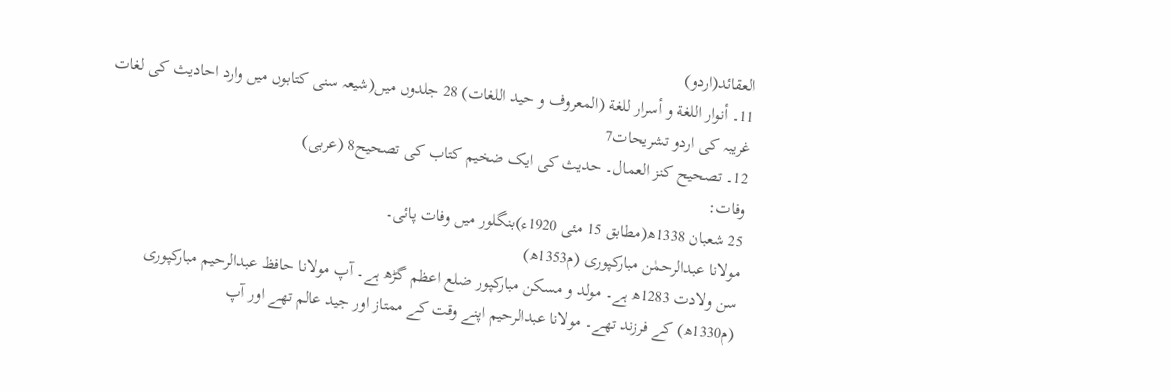العقائد(اردو)
11۔ أنوار اللغة و أسرار للغة (المعروف و حید اللغات) 28 جلدوں میں(شیعہ سنی کتابوں میں وارد احادیث کی لغات غریبہ کی اردو تشریحات7
12۔ تصحیح کنز العمال۔ حدیث کی ایک ضخیم کتاب کی تصحیح8 (عربی)
وفات:
25 شعبان 1338ھ(مطابق 15 مئی 1920ء)بنگلور میں وفات پائی۔
مولانا عبدالرحمٰن مبارکپوری (م1353ھ)
سن ولادت 1283ھ ہے۔ مولد و مسکن مبارکپور ضلع اعظم گڑھ ہے۔ آپ مولانا حافظ عبدالرحیم مبارکپوری (م1330ھ) کے فرزند تھے۔ مولانا عبدالرحیم اپنے وقت کے ممتاز اور جید عالم تھے اور آپ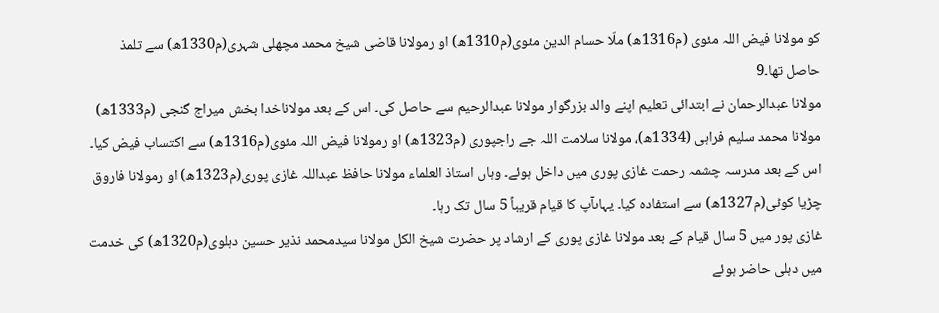کو مولانا فیض اللہ مئوی (م1316ھ) ملّا حسام الدین مئوی(م1310ھ) او رمولانا قاضی شیخ محمد مچھلی شہری(م1330ھ) سے تلمذ حاصل تھا۔9
مولانا عبدالرحمان نے ابتدائی تعلیم اپنے والد بزرگوار مولانا عبدالرحیم سے حاصل کی۔ اس کے بعد مولاناخدا بخش میراج گنجی (م1333ھ) مولانا محمد سلیم فراہی (1334ھ)، مولانا سلامت اللہ جے راجپوری (م1323ھ) او رمولانا فیض اللہ مئوی(م1316ھ) سے اکتساب فیض کیا۔
اس کے بعد مدرسہ چشمہ رحمت غازی پوری میں داخل ہوئے۔ وہاں استاذ العلماء مولانا حافظ عبداللہ غازی پوری(م1323ھ) او رمولانا فاروق چڑیا کوٹی(م1327ھ) سے استفادہ کیا۔ یہاںآپ کا قیام قریباً 5 سال تک رہا۔
غازی پور میں 5 سال قیام کے بعد مولانا غازی پوری کے ارشاد پر حضرت شیخ الکل مولانا سیدمحمد نذیر حسین دہلوی(م1320ھ) کی خدمت میں دہلی حاضر ہوئے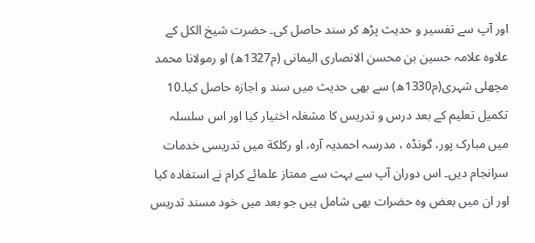اور آپ سے تفسیر و حدیث پڑھ کر سند حاصل کی۔ حضرت شیخ الکل کے علاوہ علامہ حسین بن محسن الانصاری الیمانی (م1327ھ) او رمولانا محمد مچھلی شہری(م1330ھ) سے بھی حدیث میں سند و اجازہ حاصل کیا۔10
تکمیل تعلیم کے بعد درس و تدریس کا مشغلہ اختیار کیا اور اس سلسلہ میں مبارک پور، گونڈہ ، مدرسہ احمدیہ آرہ، او رکلکة میں تدریسی خدمات سرانجام دیں۔ اس دوران آپ سے بہت سے ممتاز علمائے کرام نے استفادہ کیا اور ان میں بعض وہ حضرات بھی شامل ہیں جو بعد میں خود مسند تدریس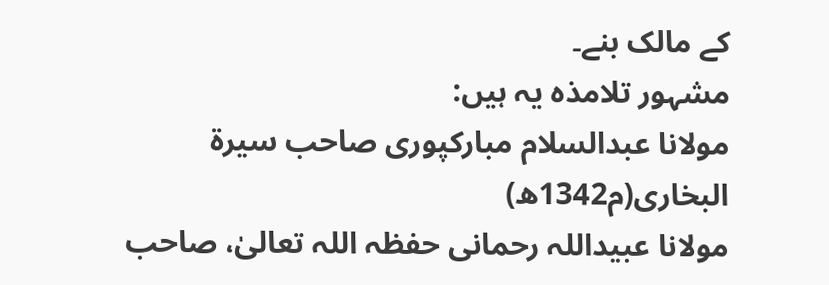کے مالک بنے۔
مشہور تلامذہ یہ ہیں:
مولانا عبدالسلام مبارکپوری صاحب سیرة البخاری(م1342ھ)
مولانا عبیداللہ رحمانی حفظہ اللہ تعالیٰ، صاحب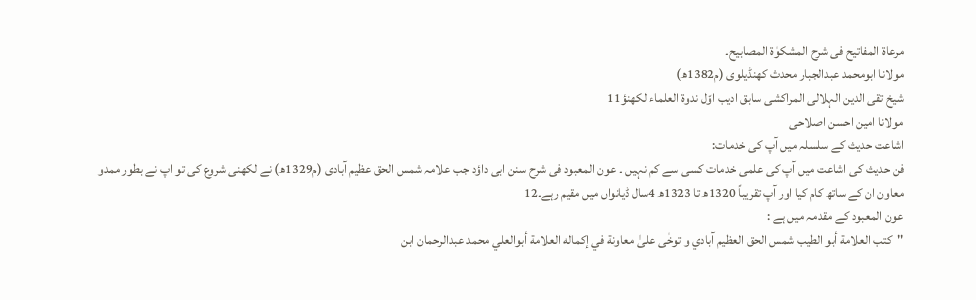مرعاة المفاتیح فی شرح المشکوٰة المصابیح۔
مولانا ابومحمد عبدالجبار محدث کھنڈیلوی (م1382ھ)
شیخ تقی الدین الہلالی المراکشی سابق ادیب اوّل ندوة العلماء لکھنؤ11
مولانا امین احسن اصلاحی
اشاعت حدیث کے سلسلہ میں آپ کی خدمات:
فن حدیث کی اشاعت میں آپ کی علمی خدمات کسی سے کم نہیں ۔ عون المعبود فی شرح سنن ابی داؤد جب علامہ شمس الحق عظیم آبادی (م1329ھ) نے لکھنی شروع کی تو اپ نے بطور ممدو معاون ان کے ساتھ کام کیا اور آپ تقریباً 1320ھ تا 1323ھ 4سال ڈیانواں میں مقیم رہے۔12
عون المعبود کے مقدمہ میں ہے :
''کتب العلامة أبو الطیب شمس الحق العظیم آبادي و توخٰی علیٰ معاونة في إکماله العلامة أبوالعلي محمد عبدالرحمان ابن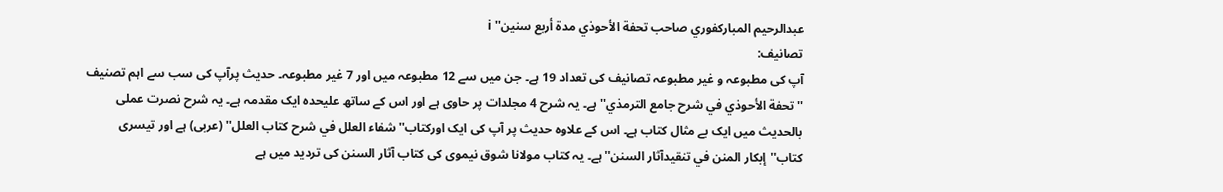عبدالرحیم المبارکفوري صاحب تحفة الأحوذي مدة أربع سنین'' i
تصانیف:
آپ کی مطبوعہ و غیر مطبوعہ تصانیف کی تعداد 19 ہے۔ جن میں سے 12 مطبوعہ میں اور 7 غیر مطبوعہ۔ حدیث پرآپ کی سب سے اہم تصنیف ''تحفة الأحوذي في شرح جامع الترمذي'' ہے۔ یہ شرح 4 مجلدات پر حاوی ہے اور اس کے ساتھ علیحدہ ایک مقدمہ ہے۔ یہ شرح نصرت عملی بالحدیث میں ایک بے مثال کتاب ہے۔ اس کے علاوہ حدیث پر آپ کی ایک اورکتاب''شفاء العلل في شرح کتاب العلل'' (عربی) ہے اور تیسری کتاب''إبکار المنن في تنقیدآثار السنن'' ہے۔ یہ کتاب مولانا شوق نیموی کی کتاب آثار السنن کی تردید میں ہے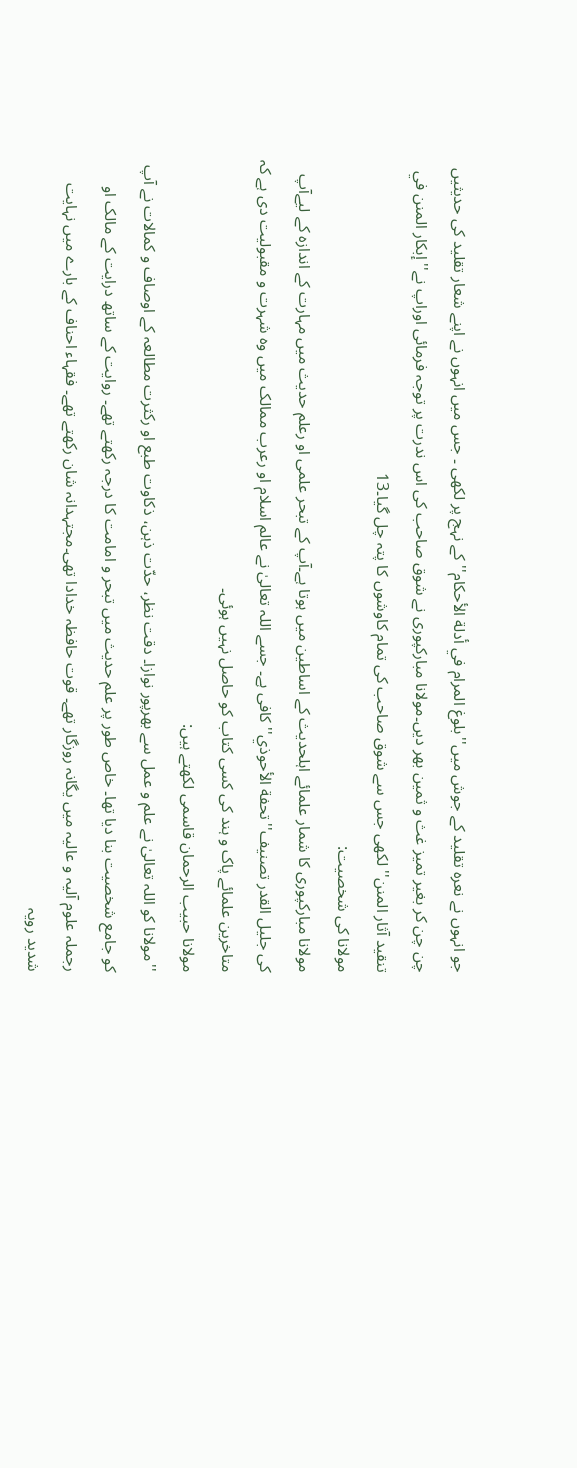جو انہوں نے نعرہ تقلید کے جوش میں''بلوغ المرام في أدلة الأحکام'' کے نہج پر لکھی ۔ جس میں انہوں نے اپنے شعار تقلید کی حدیثیں چن چن کر بغیر تمیز غث و ثمین بھر دیں۔مولانا مبارکپوری نے شوق صاحب کی اس ندرت پر توجہ فرمائی اوراپ نے''إبکار المنن في تنقید آثار المنن'' لکھی جس سے شوق صاحب کی تمام کاوشوں کا پتہ چل گیا۔13
مولانا کی شخصیت:
مولانا مبارکپوری کا شمار علمائے اہلحدیث کے اساطین میں ہوتا ہے۔آپ کے تبحر علمی او رعلم حدیث میں مہارت کے اندازہ کے لیےآپ کی جلیل القدر تصنیف''تحفة الأحوذي'' کافی ہے۔ جسے اللہ تعالیٰ نے عالم اسلام او رعرب ممالک میں وہ شہرت و مقبولیت دی ہے کہ متاخرین علمائے پاک و ہند کی کسی کتاب کو حاصل نہیں ہوئی۔
مولانا حبیب الرحمان قاسمی لکھتے ہیں:
''مولانا کو اللہ تعالیٰ نے علم و عمل سے بھرپور نوازا۔ دقت نظر، حدّت ذہن، ذکاوت طبع او رکثرت مطالعہ کے اوصاف و کمالات نے آپ کو جامع شخصیت بنا دیا تھا۔ خاص طور پر علم حدیث میں تبحر و امامت کا درجہ رکھتے تھے۔ روایت کے ساتھ درایت کے مالک او رجملہ علوم آلیہ و عالیہ میں یگانہ روزگار تھے۔ قوت حافظہ خدادا تھی۔مجتہدانہ شان رکھتے تھے۔ فقہاء احناف کے بارے میں نہایت شدید رویہ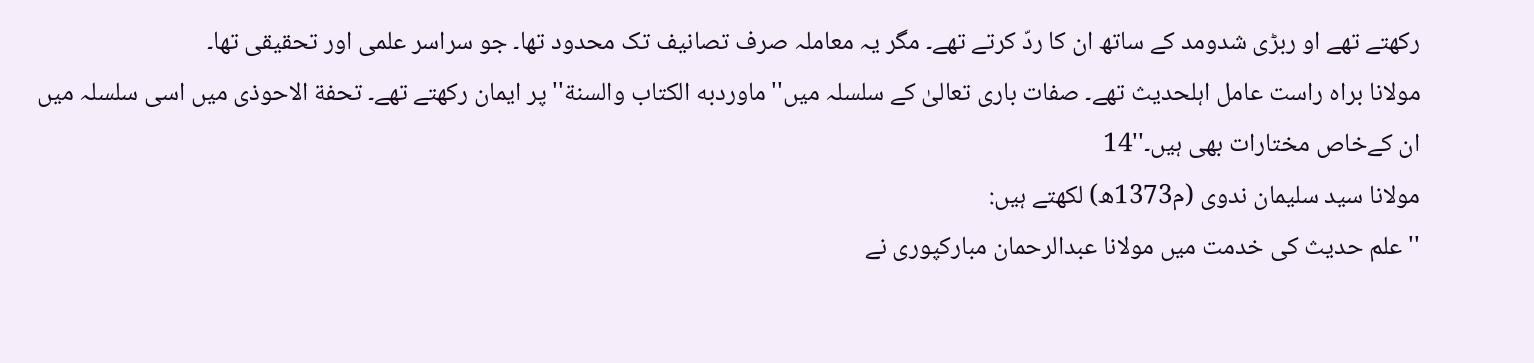رکھتے تھے او ربڑی شدومد کے ساتھ ان کا ردّ کرتے تھے۔ مگر یہ معاملہ صرف تصانیف تک محدود تھا۔ جو سراسر علمی اور تحقیقی تھا۔
مولانا براہ راست عامل اہلحدیث تھے۔ صفات باری تعالیٰ کے سلسلہ میں''ماوردبه الکتاب والسنة'' پر ایمان رکھتے تھے۔ تحفة الاحوذی میں اسی سلسلہ میں ان کےخاص مختارات بھی ہیں۔''14
مولانا سید سلیمان ندوی (م1373ھ) لکھتے ہیں:
'' علم حدیث کی خدمت میں مولانا عبدالرحمان مبارکپوری نے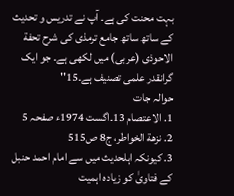بہت محنت کی ہے۔ آپ نے تدریس و تحدیث کے ساتھ ساتھ جامع ترمذی کی شرح تحفة الاحوذی (عربی) میں لکھی ہے۔ جو ایک گرانقدر علمی تصنیف ہے۔15''
حوالہ جات
1. الاعتصام 13۔اگست 1974ء صفحہ 5
2. نزهة الخواطر، ج8 ص515
3. کیونکہ اہلحدیث میں سے امام احمد حنبل کے فتاویٰ کو زیادہ اہمیت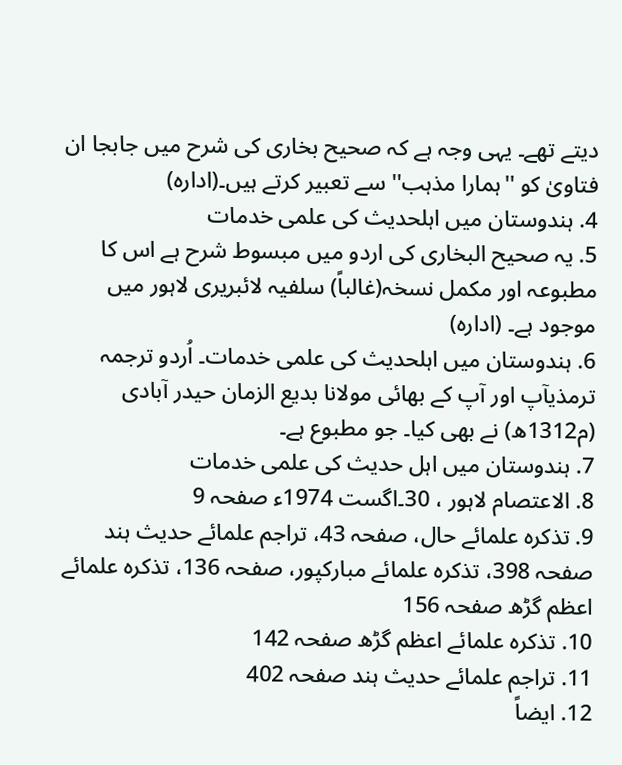دیتے تھے۔ یہی وجہ ہے کہ صحیح بخاری کی شرح میں جابجا ان فتاویٰ کو ''ہمارا مذہب'' سے تعبیر کرتے ہیں۔(ادارہ)
4. ہندوستان میں اہلحدیث کی علمی خدمات
5. یہ صحیح البخاری کی اردو میں مبسوط شرح ہے اس کا مطبوعہ اور مکمل نسخہ(غالباً) سلفیہ لائبریری لاہور میں موجود ہے۔ (ادارہ)
6. ہندوستان میں اہلحدیث کی علمی خدمات۔ اُردو ترجمہ ترمذیآپ اور آپ کے بھائی مولانا بدیع الزمان حیدر آبادی (م1312ھ) نے بھی کیا۔ جو مطبوع ہے۔
7. ہندوستان میں اہل حدیث کی علمی خدمات
8. الاعتصام لاہور ، 30۔اگست 1974ء صفحہ 9
9. تذکرہ علمائے حال، صفحہ 43، تراجم علمائے حدیث ہند صفحہ 398، تذکرہ علمائے مبارکپور، صفحہ 136، تذکرہ علمائے اعظم گڑھ صفحہ 156
10. تذکرہ علمائے اعظم گڑھ صفحہ 142
11. تراجم علمائے حدیث ہند صفحہ 402
12. ایضاً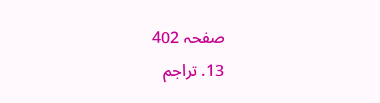صفحہ 402
13. تراجم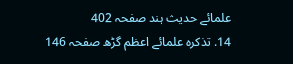علمائے حدیث ہند صفحہ 402
14. تذکرہ علمائے اعظم گڑھ صفحہ 146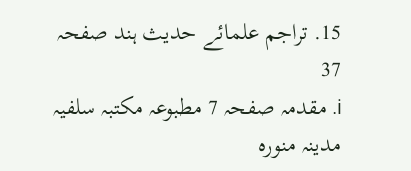15. تراجم علمائے حدیث ہند صفحہ 37
i. مقدمہ صفحہ 7 مطبوعہ مکتبہ سلفیہ مدینہ منورہ